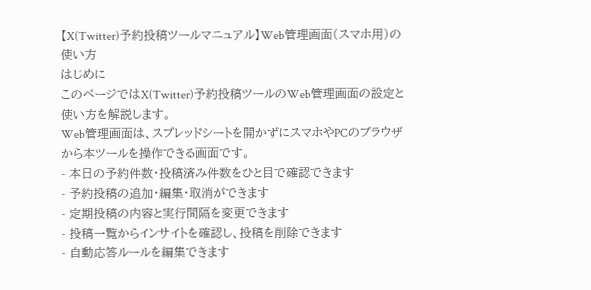【X(Twitter)予約投稿ツールマニュアル】Web管理画面(スマホ用)の使い方
はじめに
このページではX(Twitter)予約投稿ツールのWeb管理画面の設定と使い方を解説します。
Web管理画面は、スプレッドシートを開かずにスマホやPCのブラウザから本ツールを操作できる画面です。
- 本日の予約件数・投稿済み件数をひと目で確認できます
- 予約投稿の追加・編集・取消ができます
- 定期投稿の内容と実行間隔を変更できます
- 投稿一覧からインサイトを確認し、投稿を削除できます
- 自動応答ルールを編集できます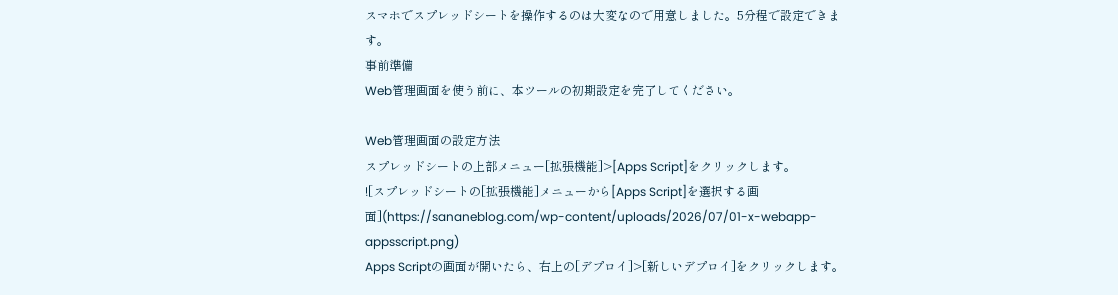スマホでスプレッドシートを操作するのは大変なので用意しました。5分程で設定できます。
事前準備
Web管理画面を使う前に、本ツールの初期設定を完了してください。

Web管理画面の設定方法
スプレッドシートの上部メニュー[拡張機能]>[Apps Script]をクリックします。
![スプレッドシートの[拡張機能]メニューから[Apps Script]を選択する画面](https://sananeblog.com/wp-content/uploads/2026/07/01-x-webapp-appsscript.png)
Apps Scriptの画面が開いたら、右上の[デプロイ]>[新しいデプロイ]をクリックします。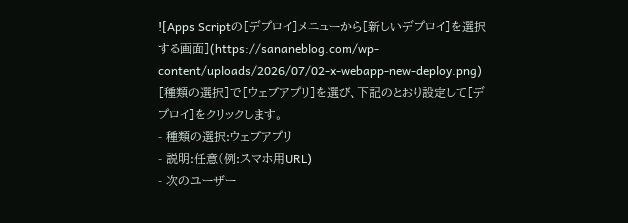![Apps Scriptの[デプロイ]メニューから[新しいデプロイ]を選択する画面](https://sananeblog.com/wp-content/uploads/2026/07/02-x-webapp-new-deploy.png)
[種類の選択]で[ウェブアプリ]を選び、下記のとおり設定して[デプロイ]をクリックします。
- 種類の選択:ウェブアプリ
- 説明:任意(例:スマホ用URL)
- 次のユーザー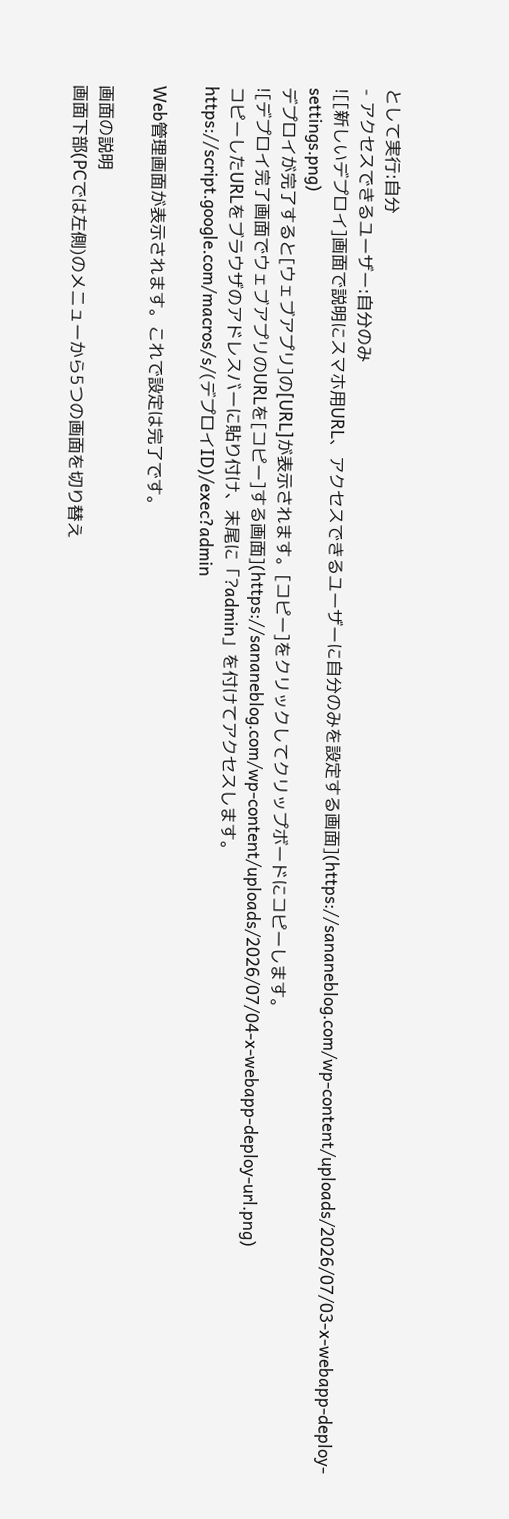として実行:自分
- アクセスできるユーザー:自分のみ
![[新しいデプロイ]画面で説明にスマホ用URL、アクセスできるユーザーに自分のみを設定する画面](https://sananeblog.com/wp-content/uploads/2026/07/03-x-webapp-deploy-settings.png)
デプロイが完了すると[ウェブアプリ]の[URL]が表示されます。[コピー]をクリックしてクリップボードにコピーします。
![デプロイ完了画面でウェブアプリのURLを[コピー]する画面](https://sananeblog.com/wp-content/uploads/2026/07/04-x-webapp-deploy-url.png)
コピーしたURLをブラウザのアドレスバーに貼り付け、末尾に「?admin」を付けてアクセスします。
https://script.google.com/macros/s/(デプロイID)/exec?admin

Web管理画面が表示されます。これで設定は完了です。

画面の説明
画面下部(PCでは左側)のメニューから5つの画面を切り替え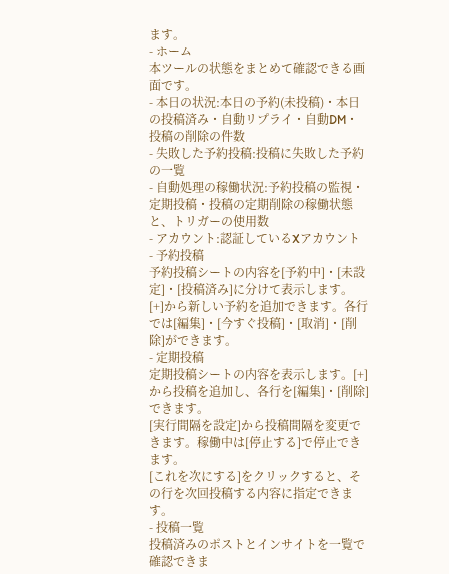ます。
- ホーム
本ツールの状態をまとめて確認できる画面です。
- 本日の状況:本日の予約(未投稿)・本日の投稿済み・自動リプライ・自動DM・投稿の削除の件数
- 失敗した予約投稿:投稿に失敗した予約の一覧
- 自動処理の稼働状況:予約投稿の監視・定期投稿・投稿の定期削除の稼働状態と、トリガーの使用数
- アカウント:認証しているXアカウント
- 予約投稿
予約投稿シートの内容を[予約中]・[未設定]・[投稿済み]に分けて表示します。
[+]から新しい予約を追加できます。各行では[編集]・[今すぐ投稿]・[取消]・[削除]ができます。
- 定期投稿
定期投稿シートの内容を表示します。[+]から投稿を追加し、各行を[編集]・[削除]できます。
[実行間隔を設定]から投稿間隔を変更できます。稼働中は[停止する]で停止できます。
[これを次にする]をクリックすると、その行を次回投稿する内容に指定できます。
- 投稿一覧
投稿済みのポストとインサイトを一覧で確認できま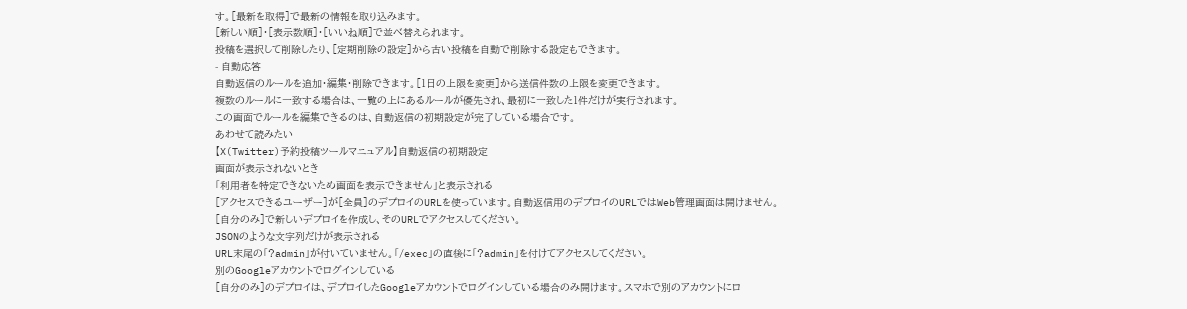す。[最新を取得]で最新の情報を取り込みます。
[新しい順]・[表示数順]・[いいね順]で並べ替えられます。
投稿を選択して削除したり、[定期削除の設定]から古い投稿を自動で削除する設定もできます。
- 自動応答
自動返信のルールを追加・編集・削除できます。[1日の上限を変更]から送信件数の上限を変更できます。
複数のルールに一致する場合は、一覧の上にあるルールが優先され、最初に一致した1件だけが実行されます。
この画面でルールを編集できるのは、自動返信の初期設定が完了している場合です。
あわせて読みたい
【X(Twitter)予約投稿ツールマニュアル】自動返信の初期設定
画面が表示されないとき
「利用者を特定できないため画面を表示できません」と表示される
[アクセスできるユーザー]が[全員]のデプロイのURLを使っています。自動返信用のデプロイのURLではWeb管理画面は開けません。
[自分のみ]で新しいデプロイを作成し、そのURLでアクセスしてください。
JSONのような文字列だけが表示される
URL末尾の「?admin」が付いていません。「/exec」の直後に「?admin」を付けてアクセスしてください。
別のGoogleアカウントでログインしている
[自分のみ]のデプロイは、デプロイしたGoogleアカウントでログインしている場合のみ開けます。スマホで別のアカウントにロ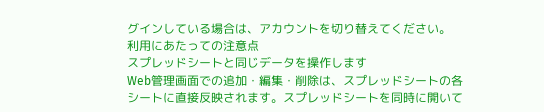グインしている場合は、アカウントを切り替えてください。
利用にあたっての注意点
スプレッドシートと同じデータを操作します
Web管理画面での追加・編集・削除は、スプレッドシートの各シートに直接反映されます。スプレッドシートを同時に開いて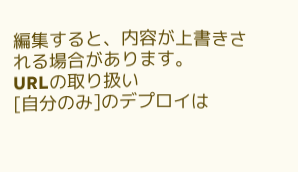編集すると、内容が上書きされる場合があります。
URLの取り扱い
[自分のみ]のデプロイは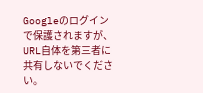Googleのログインで保護されますが、URL自体を第三者に共有しないでください。